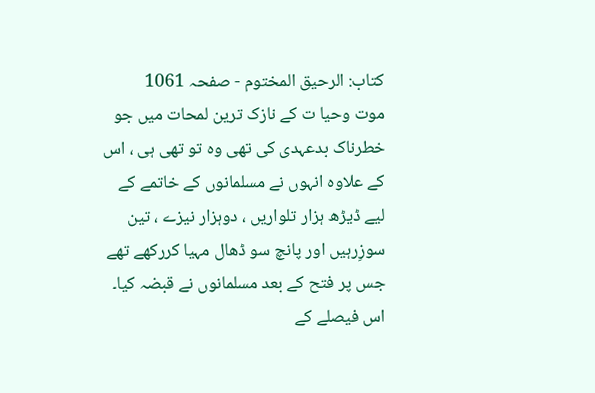کتاب: الرحیق المختوم - صفحہ 1061
موت وحیا ت کے نازک ترین لمحات میں جو خطرناک بدعہدی کی تھی وہ تو تھی ہی ، اس کے علاوہ انہوں نے مسلمانوں کے خاتمے کے لیے ڈیڑھ ہزار تلواریں ، دوہزار نیزے ، تین سوزِرہیں اور پانچ سو ڈھال مہیا کررکھے تھے جس پر فتح کے بعد مسلمانوں نے قبضہ کیا۔
اس فیصلے کے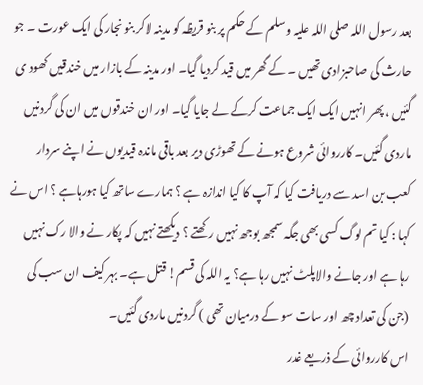بعد رسول اللہ صلی اللہ علیہ وسلم کے حکم پر بنو قریظہ کو مدینہ لاکر بنو نجار کی ایک عورت ۔ جو حارث کی صاحبزادی تھیں ۔ کے گھر میں قید کردیا گیا۔ اور مدینہ کے بازار میں خندقیں کھود ی گئیں ، پھر انہیں ایک ایک جماعت کرکے لے جایا گیا۔ اور ان خندقوں میں ان کی گردنیں ماردی گئیں۔ کارروائی شروع ہونے کے تھوڑی دیر بعد باقی ماندہ قیدیوں نے اپنے سردار کعب بن اسد سے دریافت کیا کہ آپ کا کیا اندازہ ہے ؟ ہمارے ساتھ کیا ہورہاہے ؟ اس نے کہا : کیا تم لوگ کسی بھی جگہ سمجھ بوجھ نہیں رکھتے ؟ دیکھتے نہیں کہ پکار نے والا رک نہیں رہا ہے اور جانے والاپلٹ نہیں رہا ہے؟ یہ اللہ کی قسم! قتل ہے۔ بہر کیف ان سب کی (جن کی تعداد چھ اور سات سو کے درمیان تھی ) گردنیں ماردی گئیں۔
اس کارروائی کے ذریعے غدر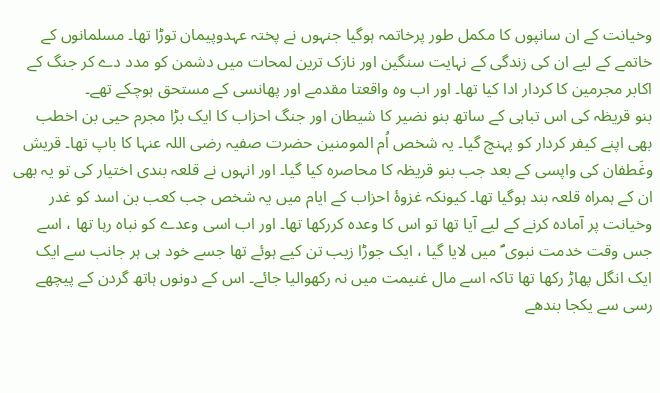وخیانت کے ان سانپوں کا مکمل طور پرخاتمہ ہوگیا جنہوں نے پختہ عہدوپیمان توڑا تھا۔ مسلمانوں کے خاتمے کے لیے ان کی زندگی کے نہایت سنگین اور نازک ترین لمحات میں دشمن کو مدد دے کر جنگ کے اکابر مجرمین کا کردار ادا کیا تھا۔ اور اب وہ واقعتا مقدمے اور پھانسی کے مستحق ہوچکے تھے۔
بنو قریظہ کی اس تباہی کے ساتھ بنو نضیر کا شیطان اور جنگ احزاب کا ایک بڑا مجرم حیی بن اخطب بھی اپنے کیفر کردار کو پہنچ گیا۔ یہ شخص اُم المومنین حضرت صفیہ رضی اللہ عنہا کا باپ تھا۔ قریش وغَطفان کی واپسی کے بعد جب بنو قریظہ کا محاصرہ کیا گیا۔ اور انہوں نے قلعہ بندی اختیار کی تو یہ بھی ان کے ہمراہ قلعہ بند ہوگیا تھا۔ کیونکہ غزوۂ احزاب کے ایام میں یہ شخص جب کعب بن اسد کو غدر وخیانت پر آمادہ کرنے کے لیے آیا تھا تو اس کا وعدہ کررکھا تھا۔ اور اب اسی وعدے کو نباہ رہا تھا ، اسے جس وقت خدمت نبوی ؐ میں لایا گیا ، ایک جوڑا زیب تن کیے ہوئے تھا جسے خود ہی ہر جانب سے ایک ایک انگل پھاڑ رکھا تھا تاکہ اسے مال غنیمت میں نہ رکھوالیا جائے۔ اس کے دونوں ہاتھ گردن کے پیچھے رسی سے یکجا بندھے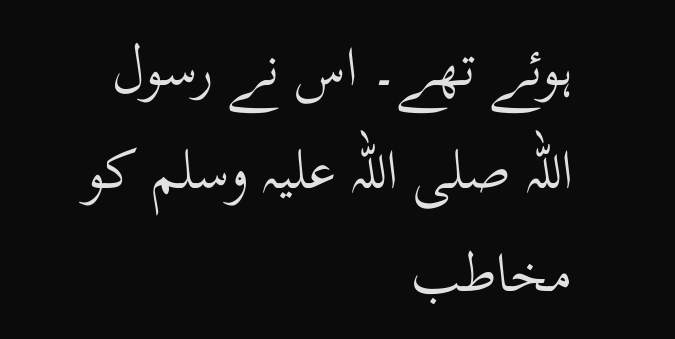ہوئے تھے۔ اس نے رسول اللہ صلی اللہ علیہ وسلم کو مخاطب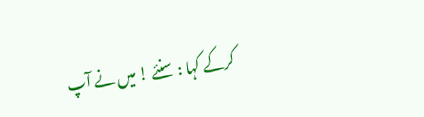کرکے کہا : سنئے ! میں نے آپ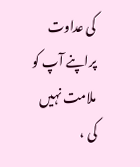کی عداوت پراپنے آپ کو ملامت نہیں کی ،